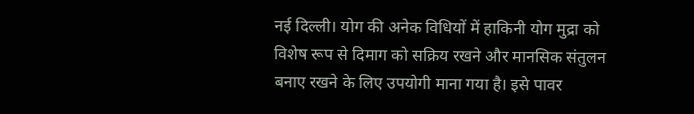नई दिल्ली। योग की अनेक विधियों में हाकिनी योग मुद्रा को विशेष रूप से दिमाग को सक्रिय रखने और मानसिक संतुलन बनाए रखने के लिए उपयोगी माना गया है। इसे पावर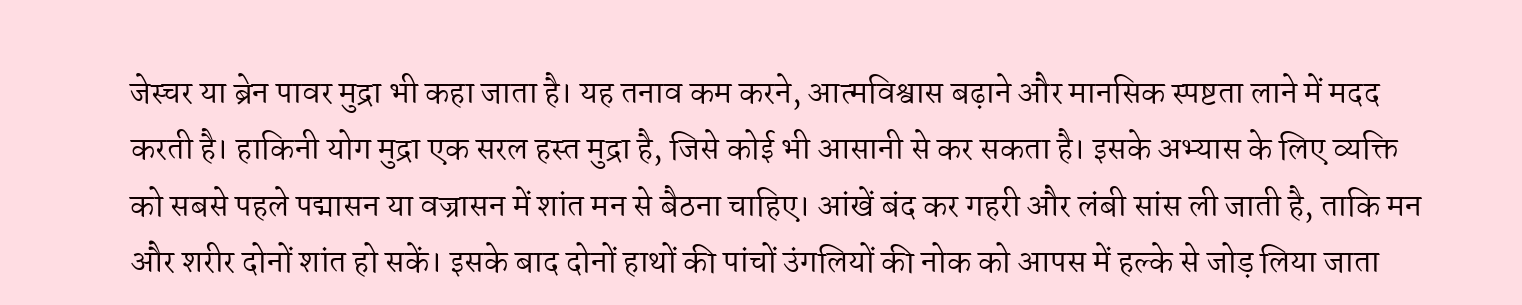जेस्चर या ब्रेन पावर मुद्रा भी कहा जाता है। यह तनाव कम करने, आत्मविश्वास बढ़ाने और मानसिक स्पष्टता लाने में मदद करती है। हाकिनी योग मुद्रा एक सरल हस्त मुद्रा है, जिसे कोई भी आसानी से कर सकता है। इसके अभ्यास के लिए व्यक्ति को सबसे पहले पद्मासन या वज्रासन में शांत मन से बैठना चाहिए। आंखें बंद कर गहरी और लंबी सांस ली जाती है, ताकि मन और शरीर दोनों शांत हो सकें। इसके बाद दोनों हाथों की पांचों उंगलियों की नोक को आपस में हल्के से जोड़ लिया जाता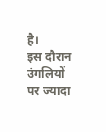है।
इस दौरान उंगलियों पर ज्यादा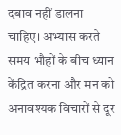दबाव नहीं डालना चाहिए। अभ्यास करते समय भौहों के बीच ध्यान केंद्रित करना और मन को अनावश्यक विचारों से दूर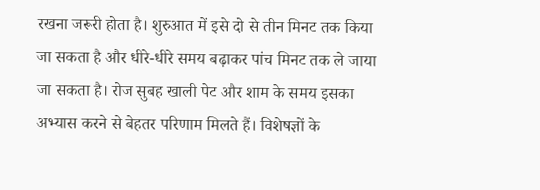रखना जरूरी होता है। शुरुआत में इसे दो से तीन मिनट तक किया जा सकता है और धीरे-धीरे समय बढ़ाकर पांच मिनट तक ले जाया जा सकता है। रोज सुबह खाली पेट और शाम के समय इसका अभ्यास करने से बेहतर परिणाम मिलते हैं। विशेषज्ञों के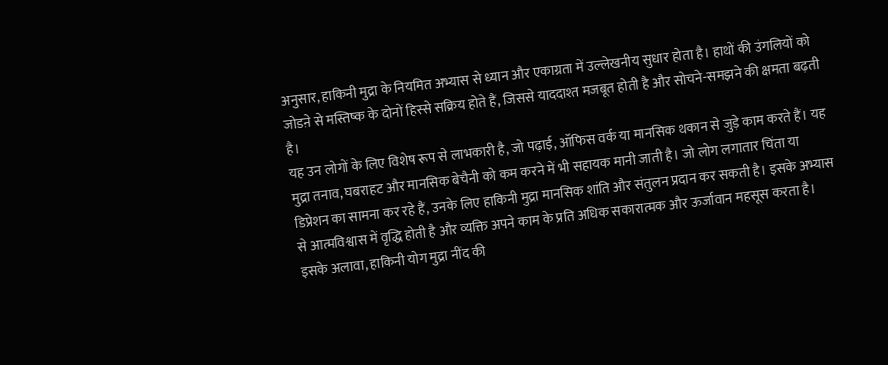अनुसार, हाकिनी मुद्रा के नियमित अभ्यास से ध्यान और एकाग्रता में उल्लेखनीय सुधार होता है। हाथों की उंगलियों को जोडऩे से मस्तिष्क के दोनों हिस्से सक्रिय होते हैं, जिससे याददाश्त मजबूत होती है और सोचने-समझने की क्षमता बढ़ती है।
यह उन लोगों के लिए विशेष रूप से लाभकारी है, जो पढ़ाई, ऑफिस वर्क या मानसिक थकान से जुड़े काम करते हैं। यह मुद्रा तनाव, घबराहट और मानसिक बेचैनी को कम करने में भी सहायक मानी जाती है। जो लोग लगातार चिंता या डिप्रेशन का सामना कर रहे हैं, उनके लिए हाकिनी मुद्रा मानसिक शांति और संतुलन प्रदान कर सकती है। इसके अभ्यास से आत्मविश्वास में वृद्धि होती है और व्यक्ति अपने काम के प्रति अधिक सकारात्मक और ऊर्जावान महसूस करता है। इसके अलावा, हाकिनी योग मुद्रा नींद की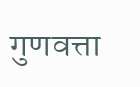गुणवत्ता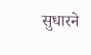सुधारने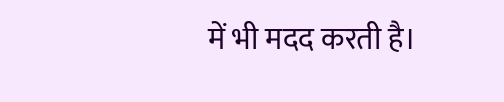में भी मदद करती है।